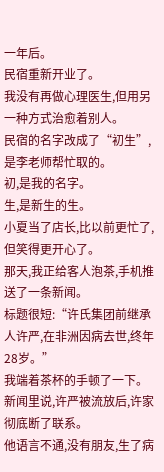一年后。
民宿重新开业了。
我没有再做心理医生,但用另一种方式治愈着别人。
民宿的名字改成了“初生”,是李老师帮忙取的。
初,是我的名字。
生,是新生的生。
小夏当了店长,比以前更忙了,但笑得更开心了。
那天,我正给客人泡茶,手机推送了一条新闻。
标题很短:“许氏集团前继承人许严,在非洲因病去世,终年28岁。”
我端着茶杯的手顿了一下。
新闻里说,许严被流放后,许家彻底断了联系。
他语言不通,没有朋友,生了病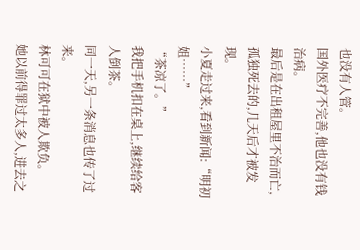也没有人管。
国外医疗不完善,他也没有钱治病。
最后是在出租屋里不治而亡,孤独死去的,几天后才被发现。
小夏走过来,看到新闻:“明初姐……”
“茶凉了。”
我把手机扣在桌上,继续给客人倒茶。
同一天,另一条消息也传了过来。
林可可在狱中被人欺负。
她以前得罪过太多人,进去之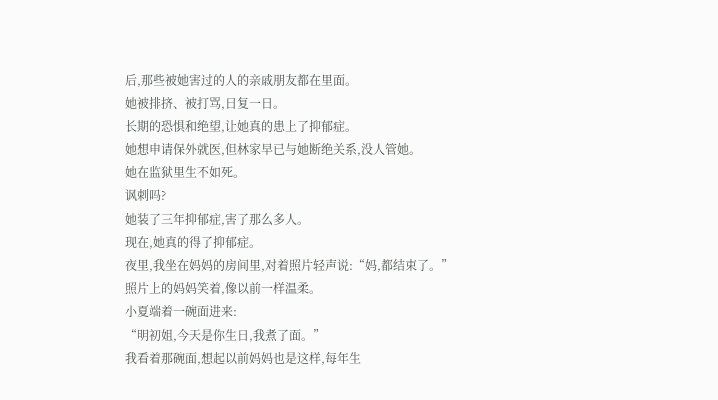后,那些被她害过的人的亲戚朋友都在里面。
她被排挤、被打骂,日复一日。
长期的恐惧和绝望,让她真的患上了抑郁症。
她想申请保外就医,但林家早已与她断绝关系,没人管她。
她在监狱里生不如死。
讽刺吗?
她装了三年抑郁症,害了那么多人。
现在,她真的得了抑郁症。
夜里,我坐在妈妈的房间里,对着照片轻声说:“妈,都结束了。”
照片上的妈妈笑着,像以前一样温柔。
小夏端着一碗面进来:
“明初姐,今天是你生日,我煮了面。”
我看着那碗面,想起以前妈妈也是这样,每年生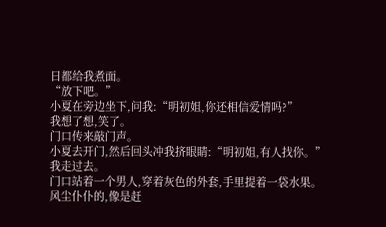日都给我煮面。
“放下吧。”
小夏在旁边坐下,问我:“明初姐,你还相信爱情吗?”
我想了想,笑了。
门口传来敲门声。
小夏去开门,然后回头冲我挤眼睛:“明初姐,有人找你。”
我走过去。
门口站着一个男人,穿着灰色的外套,手里提着一袋水果。
风尘仆仆的,像是赶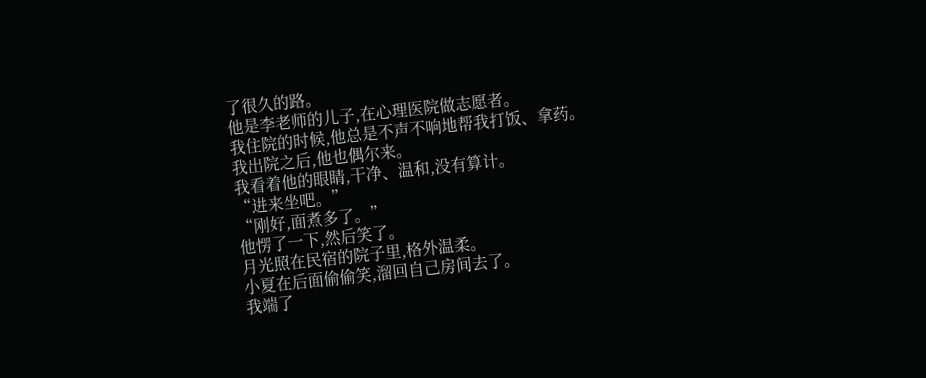了很久的路。
他是李老师的儿子,在心理医院做志愿者。
我住院的时候,他总是不声不响地帮我打饭、拿药。
我出院之后,他也偶尔来。
我看着他的眼睛,干净、温和,没有算计。
“进来坐吧。”
“刚好,面煮多了。”
他愣了一下,然后笑了。
月光照在民宿的院子里,格外温柔。
小夏在后面偷偷笑,溜回自己房间去了。
我端了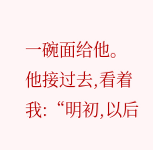一碗面给他。
他接过去,看着我:“明初,以后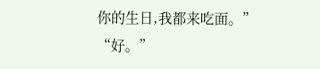你的生日,我都来吃面。”
“好。”